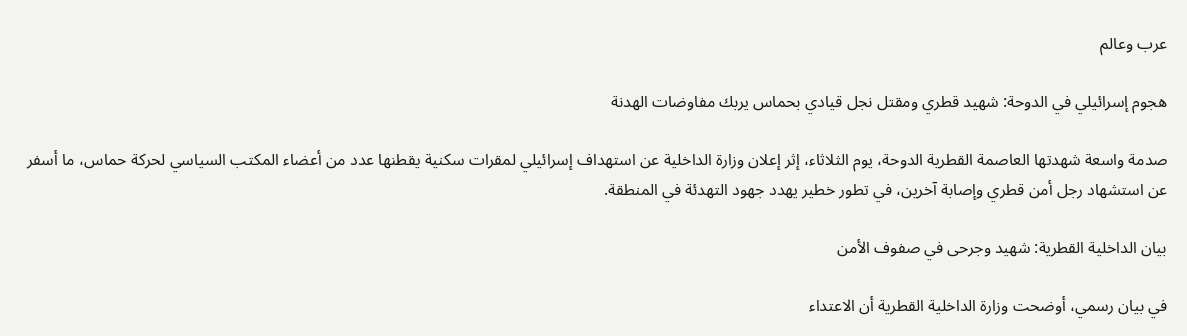عرب وعالم

هجوم إسرائيلي في الدوحة: شهيد قطري ومقتل نجل قيادي بحماس يربك مفاوضات الهدنة

صدمة واسعة شهدتها العاصمة القطرية الدوحة، يوم الثلاثاء، إثر إعلان وزارة الداخلية عن استهداف إسرائيلي لمقرات سكنية يقطنها عدد من أعضاء المكتب السياسي لحركة حماس، ما أسفر عن استشهاد رجل أمن قطري وإصابة آخرين، في تطور خطير يهدد جهود التهدئة في المنطقة.

بيان الداخلية القطرية: شهيد وجرحى في صفوف الأمن

في بيان رسمي، أوضحت وزارة الداخلية القطرية أن الاعتداء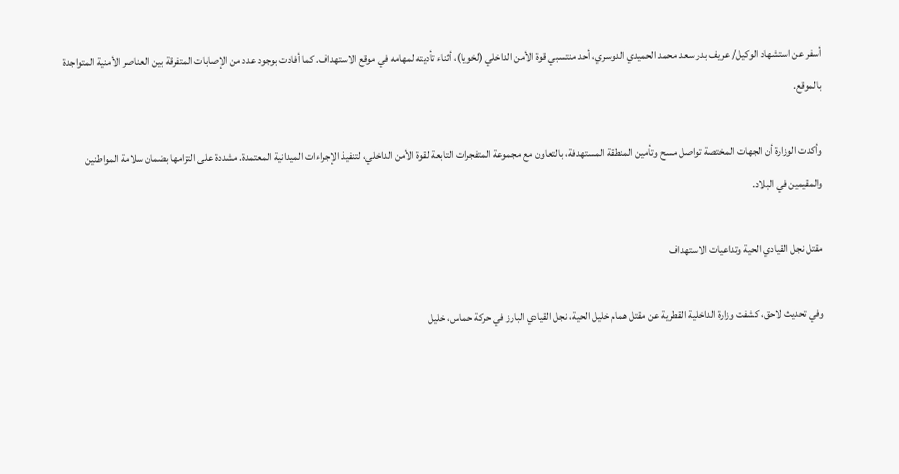أسفر عن استشهاد الوكيل/ عريف بدر سعد محمد الحميدي الدوسري، أحد منتسبي قوة الأمن الداخلي (لخويا)، أثناء تأديته لمهامه في موقع الاستهداف. كما أفادت بوجود عدد من الإصابات المتفرقة بين العناصر الأمنية المتواجدة بالموقع.

وأكدت الوزارة أن الجهات المختصة تواصل مسح وتأمين المنطقة المستهدفة، بالتعاون مع مجموعة المتفجرات التابعة لقوة الأمن الداخلي، لتنفيذ الإجراءات الميدانية المعتمدة. مشددة على التزامها بضمان سلامة المواطنين والمقيمين في البلاد.

مقتل نجل القيادي الحية وتداعيات الاستهداف

وفي تحديث لاحق، كشفت وزارة الداخلية القطرية عن مقتل همام خليل الحية، نجل القيادي البارز في حركة حماس، خليل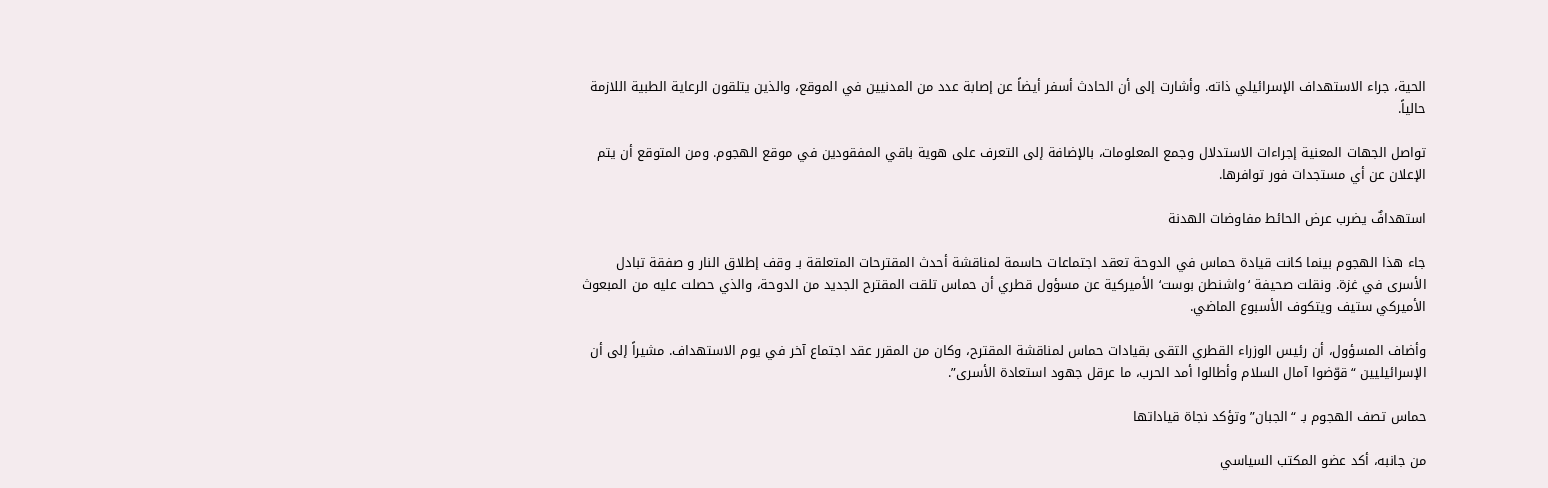الحية، جراء الاستهداف الإسرائيلي ذاته. وأشارت إلى أن الحادث أسفر أيضاً عن إصابة عدد من المدنيين في الموقع، والذين يتلقون الرعاية الطبية اللازمة حالياً.

تواصل الجهات المعنية إجراءات الاستدلال وجمع المعلومات، بالإضافة إلى التعرف على هوية باقي المفقودين في موقع الهجوم. ومن المتوقع أن يتم الإعلان عن أي مستجدات فور توافرها.

استهدافٌ يضرب عرض الحائط مفاوضات الهدنة

جاء هذا الهجوم بينما كانت قيادة حماس في الدوحة تعقد اجتماعات حاسمة لمناقشة أحدث المقترحات المتعلقة بـ وقف إطلاق النار و صفقة تبادل الأسرى في غزة. ونقلت صحيفة ‘واشنطن بوست‘ الأميركية عن مسؤول قطري أن حماس تلقت المقترح الجديد من الدوحة، والذي حصلت عليه من المبعوث الأميركي ستيف ويتكوف الأسبوع الماضي.

وأضاف المسؤول، أن رئيس الوزراء القطري التقى بقيادات حماس لمناقشة المقترح، وكان من المقرر عقد اجتماع آخر في يوم الاستهداف. مشيراً إلى أن الإسرائيليين “قوّضوا آمال السلام وأطالوا أمد الحرب، ما عرقل جهود استعادة الأسرى”.

حماس تصف الهجوم بـ “الجبان” وتؤكد نجاة قياداتها

من جانبه، أكد عضو المكتب السياسي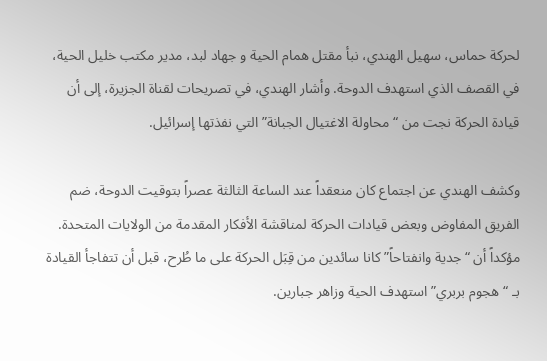لحركة حماس، سهيل الهندي، نبأ مقتل همام الحية و جهاد لبد، مدير مكتب خليل الحية، في القصف الذي استهدف الدوحة. وأشار الهندي، في تصريحات لقناة الجزيرة، إلى أن قيادة الحركة نجت من “محاولة الاغتيال الجبانة” التي نفذتها إسرائيل.

وكشف الهندي عن اجتماع كان منعقداً عند الساعة الثالثة عصراً بتوقيت الدوحة، ضم الفريق المفاوض وبعض قيادات الحركة لمناقشة الأفكار المقدمة من الولايات المتحدة. مؤكداً أن “جدية وانفتاحاً” كانا سائدين من قِبَل الحركة على ما طُرح، قبل أن تتفاجأ القيادة بـ “هجوم بربري” استهدف الحية وزاهر جبارين.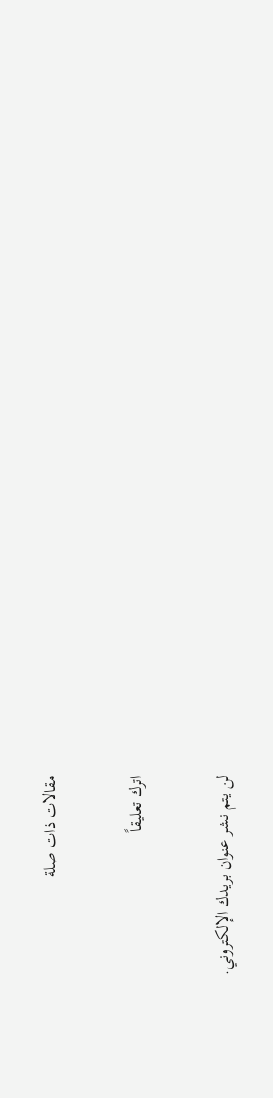مقالات ذات صلة

اترك تعليقاً

لن يتم نشر عنوان بريدك الإلكتروني.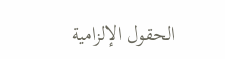الحقول الإلزامية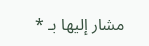مشار إليها بـ *